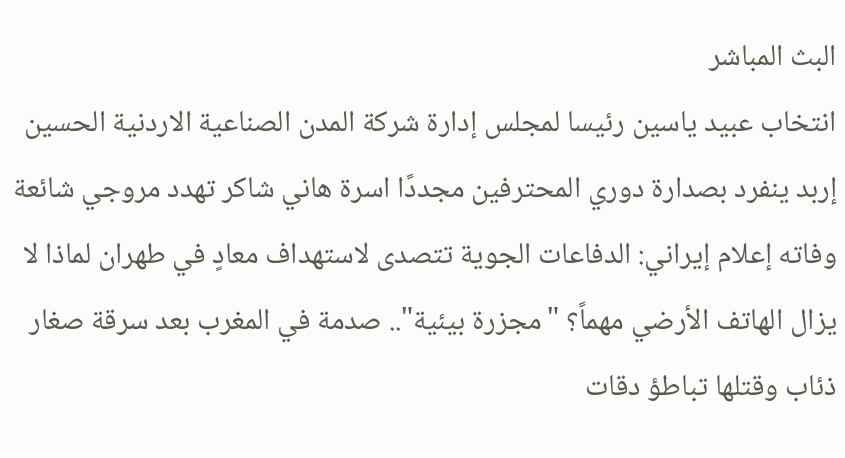البث المباشر
انتخاب عبيد ياسين رئيسا لمجلس إدارة شركة المدن الصناعية الاردنية الحسين إربد ينفرد بصدارة دوري المحترفين مجددًا اسرة هاني شاكر تهدد مروجي شائعة وفاته إعلام إيراني: الدفاعات الجوية تتصدى لاستهداف معادٍ في طهران لماذا لا يزال الهاتف الأرضي مهماً؟ "مجزرة بيئية".. صدمة في المغرب بعد سرقة صغار ذئاب وقتلها تباطؤ دقات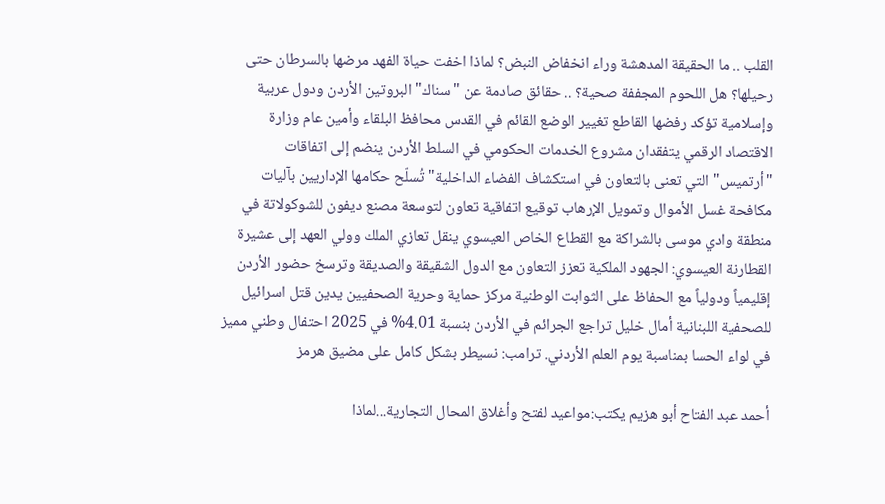القلب .. ما الحقيقة المدهشة وراء انخفاض النبض؟ لماذا اخفت حياة الفهد مرضها بالسرطان حتى رحيلها؟ هل اللحوم المجففة صحية؟ .. حقائق صادمة عن "سناك" البروتين الأردن ودول عربية وإسلامية تؤكد رفضها القاطع تغيير الوضع القائم في القدس محافظ البلقاء وأمين عام وزارة الاقتصاد الرقمي يتفقدان مشروع الخدمات الحكومي في السلط الأردن ينضم إلى اتفاقات "أرتميس" التي تعنى بالتعاون في استكشاف الفضاء الداخلية" تُسلّح حكامها الإداريين بآليات مكافحة غسل الأموال وتمويل الإرهاب توقيع اتفاقية تعاون لتوسعة مصنع ديفون للشوكولاتة في منطقة وادي موسى بالشراكة مع القطاع الخاص العيسوي ينقل تعازي الملك وولي العهد إلى عشيرة القطارنة العيسوي: الجهود الملكية تعزز التعاون مع الدول الشقيقة والصديقة وترسخ حضور الأردن إقليمياً ودولياً مع الحفاظ على الثوابت الوطنية مركز حماية وحرية الصحفيين يدين قتل اسرائيل للصحفية اللبنانية أمال خليل تراجع الجرائم في الأردن بنسبة 4.01% في 2025 احتفال وطني مميز في لواء الحسا بمناسبة يوم العلم الأردني. ترامب: نسيطر بشكل كامل على مضيق هرمز

أحمد عبد الفتاح أبو هزيم يكتب:مواعيد لفتح وأغلاق المحال التجارية...لماذا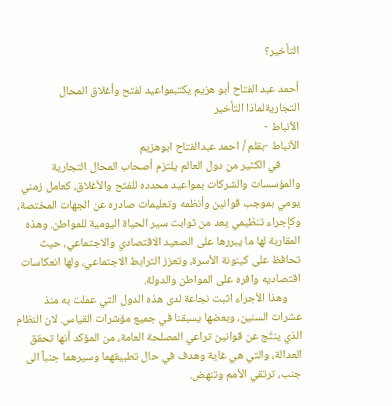التأخير؟

أحمد عبد الفتاح أبو هزيم يكتبمواعيد لفتح وأغلاق المحال التجاريةلماذا التأخير
الأنباط -
الأنباط -بقلم / احمد عبدالفتاح ابوهزيم
       في الكثير من دول العالم يلتزم أصحاب المحال التجارية والمؤسسات والشركات بمواعيد محدده للفتح والأغلاق، كعامل زمني يومي بموجب قوانين وأنظمه وتعليمات صادره عن الجهات المختصة، وكإجراء تنظيمي يعد من ثوابت سير الحياة اليومية للمواطن. وهذه المقاربة لها ما يبررها على الصعيد الاقتصادي والاجتماعي، حيث تحافظ على كينونة الأسرة، وتعزز الترابط الاجتماعي، ولها انعكاسات اقتصاديه وافره على المواطن والدولة.
     وهذا الأجراء اثبت نجاعة لدى هذه الدول التي عملت به منذ عشرات السنين، وبعضها يسبقنا في جميع مؤشرات القياس. لان النظام الذي ينتُج عن قوانين تراعي المصلحة العامة، من المؤكد أنها تحقق العدالة، والتي هي غاية وهدف في حال تطبيقهما وسيرهما جنباً الى جنب، ترتقي الأمم وتنهض.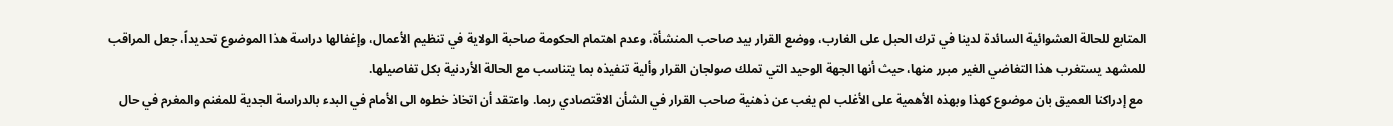المتابع للحالة العشوائية السائدة لدينا في ترك الحبل على الغارب، ووضع القرار بيد صاحب المنشأة، وعدم اهتمام الحكومة صاحبة الولاية في تنظيم الأعمال، وإغفالها دراسة هذا الموضوع تحديداً، جعل المراقب للمشهد يستغرب هذا التغاضي الغير مبرر منها، حيث أنها الجهة الوحيد التي تملك صولجان القرار وألية تنفيذه بما يتناسب مع الحالة الأردنية بكل تفاصيلها.
 مع إدراكنا العميق بان موضوع كهذا وبهذه الأهمية على الأغلب لم يغب عن ذهنية صاحب القرار في الشأن الاقتصادي ربما. واعتقد أن اتخاذ خطوه الى الأمام في البدء بالدراسة الجدية للمغنم والمغرم في حال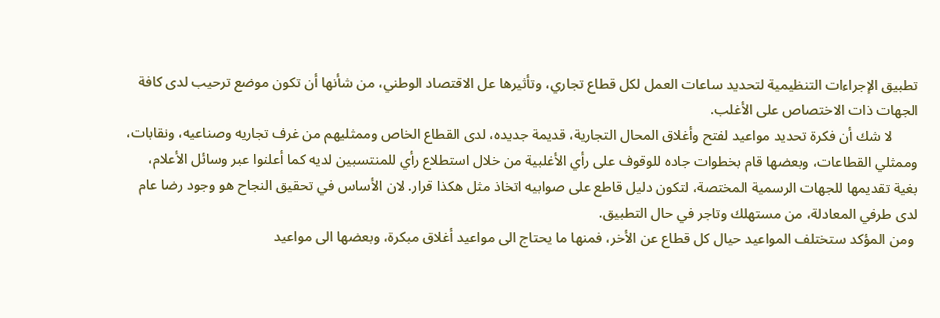تطبيق الإجراءات التنظيمية لتحديد ساعات العمل لكل قطاع تجاري، وتأثيرها عل الاقتصاد الوطني، من شأنها أن تكون موضع ترحيب لدى كافة الجهات ذات الاختصاص على الأغلب.
       لا شك أن فكرة تحديد مواعيد لفتح وأغلاق المحال التجارية، قديمة جديده، لدى القطاع الخاص وممثليهم من غرف تجاريه وصناعيه، ونقابات، وممثلي القطاعات، وبعضها قام بخطوات جاده للوقوف على رأي الأغلبية من خلال استطلاع رأي للمنتسبين لديه كما أعلنوا عبر وسائل الأعلام، بغية تقديمها للجهات الرسمية المختصة، لتكون دليل قاطع على صوابيه اتخاذ مثل هكذا قرار. لان الأساس في تحقيق النجاح هو وجود رضا عام لدى طرفي المعادلة، من مستهلك وتاجر في حال التطبيق.
 ومن المؤكد ستختلف المواعيد حيال كل قطاع عن الأخر، فمنها ما يحتاج الى مواعيد أغلاق مبكرة، وبعضها الى مواعيد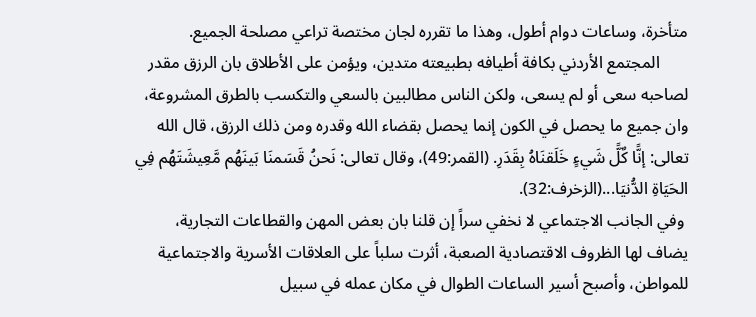متأخرة، وساعات دوام أطول، وهذا ما تقرره لجان مختصة تراعي مصلحة الجميع.
       المجتمع الأردني بكافة أطيافه بطبيعته متدين، ويؤمن على الأطلاق بان الرزق مقدر لصاحبه سعى أو لم يسعى، ولكن الناس مطالبين بالسعي والتكسب بالطرق المشروعة، وان جميع ما يحصل في الكون إنما يحصل بقضاء الله وقدره ومن ذلك الرزق، قال الله تعالى: إنًّا كٌلًّ شَيءٍ خَلَقنَاهُ بِقَدَرِ. (القمر:49)، وقال تعالى: نَحنُ قَسَمنَا بَينَهُم مَّعِيشَتَهُم فِي الحَيَاةِ الدُّنيَا...(الزخرف:32).
 وفي الجانب الاجتماعي لا نخفي سراً إن قلنا بان بعض المهن والقطاعات التجارية، يضاف لها الظروف الاقتصادية الصعبة، أثرت سلباً على العلاقات الأسرية والاجتماعية للمواطن، وأصبح أسير الساعات الطوال في مكان عمله في سبيل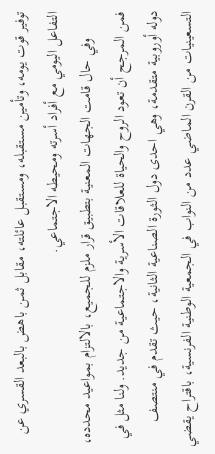توفير قوت يومه، وتأمين مستقبله، ومستقبل عائلته، مقابل ثمن باهض بالبعد القسري عن التفاعل اليومي مع أفراد أسرته ومحيطه الاجتماعي.
       وفي حال قامت الجهات المعنية بتطبيق قرار ملزم للجميع، بالالتزام بمواعيد محدده، فمن المرجح أن تعود الروح والحياة للعلاقات الأسرية والاجتماعية من جديد. ولنا مثل في دوله أوروبية متقدمة، وهي احدى دول الثورة الصناعية الثانية، حيث تقدم في منتصف التسعينيات من القرن الماضي عدد من النواب في الجمعية الوطنية الفرنسية، باقتراح يقضي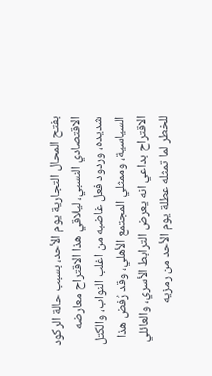بفتح المحال التجارية يوم الأحد، بسبب حالة الركود الاقتصادي النسبي، ليلاقي هذا الاقتراح معارضه شديده، وردود فعل غاضبه من اغلب النواب، والكتل السياسية، وممثلي المجتمع الأهلي، وقد رُفض هذا الاقتراح بداعي انه يعرض الترابط الأسري، والعائلي للخطر لما تمثله عطلة يوم الأحد من رمزيه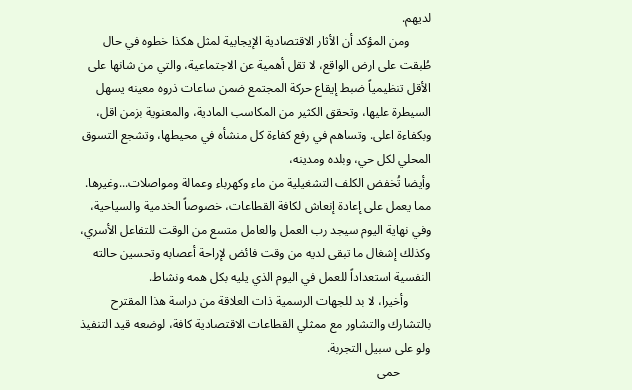لديهم.
       ومن المؤكد أن الأثار الاقتصادية الإيجابية لمثل هكذا خطوه في حال طُبقت على ارض الواقع، لا تقل أهمية عن الاجتماعية، والتي من شانها على الأقل تنظيمياً ضبط إيقاع حركة المجتمع ضمن ساعات ذروه معينه يسهل السيطرة عليها، وتحقق الكثير من المكاسب المادية، والمعنوية بزمن اقل، وبكفاءة اعلى. وتساهم في رفع كفاءة كل منشأه في محيطها، وتشجع التسوق المحلي لكل حي، وبلده ومدينه،
وأيضا تُخفض الكلف التشغيلية من ماء وكهرباء وعمالة ومواصلات...وغيرها. مما يعمل على إعادة إنعاش لكافة القطاعات، خصوصاً الخدمية والسياحية، وفي نهاية اليوم سيجد رب العمل والعامل متسع من الوقت للتفاعل الأسري، وكذلك إشغال ما تبقى لديه من وقت فائض لإراحة أعصابه وتحسين حالته النفسية استعداداً للعمل في اليوم الذي يليه بكل همه ونشاط.
       وأخيرا، لا بد للجهات الرسمية ذات العلاقة من دراسة هذا المقترح بالتشارك والتشاور مع ممثلي القطاعات الاقتصادية كافة، لوضعه قيد التنفيذ ولو على سبيل التجربة.
          حمى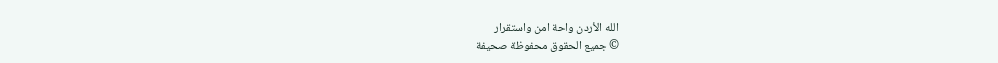الله الأردن واحة امن واستقرار
© جميع الحقوق محفوظة صحيفة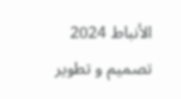الأنباط 2024
تصميم و تطوير